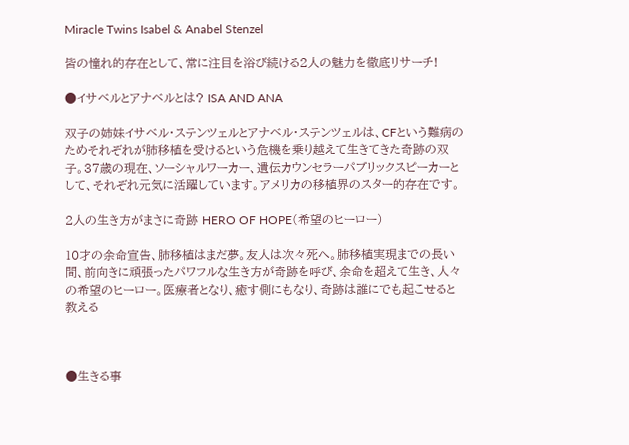Miracle Twins Isabel & Anabel Stenzel

皆の憧れ的存在として、常に注目を浴び続ける2人の魅力を徹底リサーチ!

●イサベルとアナベルとは? ISA AND ANA

双子の姉妹イサベル・ステンツェルとアナベル・ステンツェルは、CFという難病のためそれぞれが肺移植を受けるという危機を乗り越えて生きてきた奇跡の双子。37歳の現在、ソーシャルワーカー、遺伝カウンセラーパブリックスピーカーとして、それぞれ元気に活躍しています。アメリカの移植界のスター的存在です。

2人の生き方がまさに奇跡 HERO OF HOPE(希望のヒーロー)

10才の余命宣告、肺移植はまだ夢。友人は次々死へ。肺移植実現までの長い間、前向きに頑張ったパワフルな生き方が奇跡を呼び、余命を超えて生き、人々の希望のヒーロー。医療者となり、癒す側にもなり、奇跡は誰にでも起こせると教える



●生きる事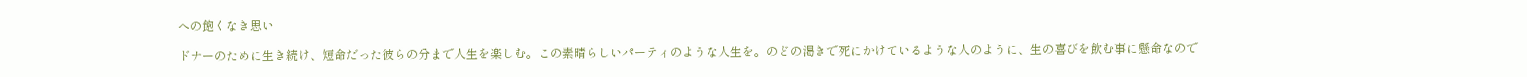への飽くなき思い

ドナーのために生き続け、短命だった彼らの分まで人生を楽しむ。この素晴らしいパーティのような人生を。のどの渇きで死にかけているような人のように、生の喜びを飲む事に懸命なので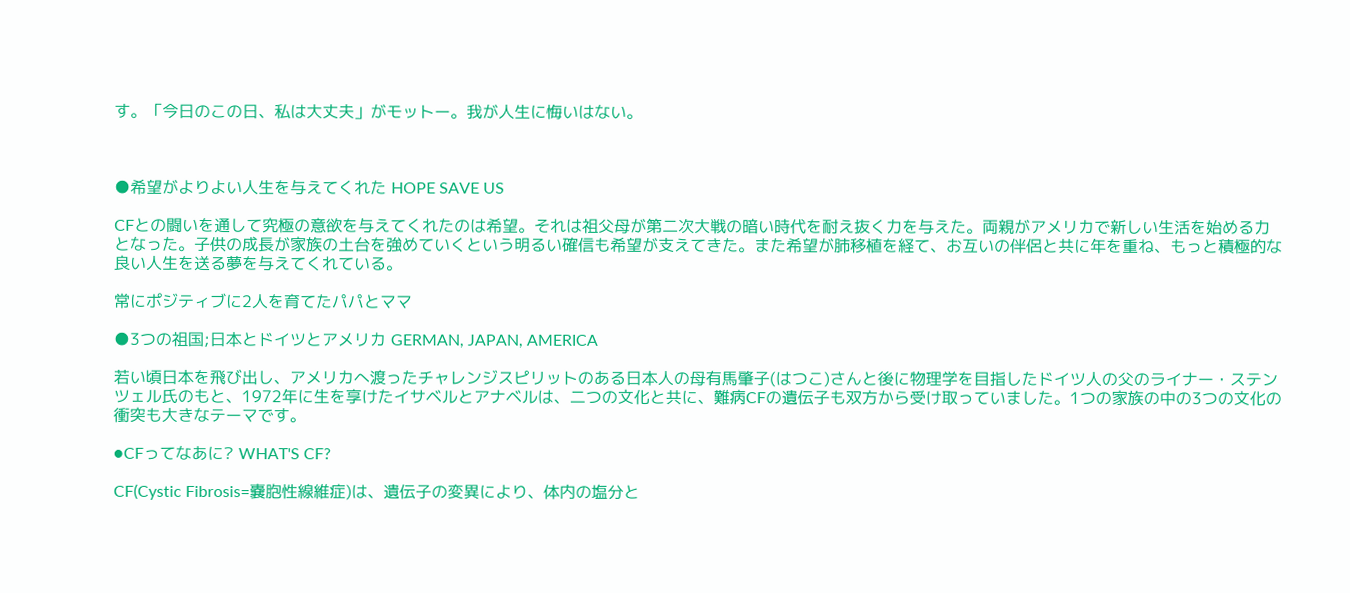す。「今日のこの日、私は大丈夫」がモットー。我が人生に悔いはない。



●希望がよりよい人生を与えてくれた HOPE SAVE US

CFとの闘いを通して究極の意欲を与えてくれたのは希望。それは祖父母が第二次大戦の暗い時代を耐え抜く力を与えた。両親がアメリカで新しい生活を始める力となった。子供の成長が家族の土台を強めていくという明るい確信も希望が支えてきた。また希望が肺移植を経て、お互いの伴侶と共に年を重ね、もっと積極的な良い人生を送る夢を与えてくれている。

常にポジティブに2人を育てたパパとママ

●3つの祖国;日本とドイツとアメリカ GERMAN, JAPAN, AMERICA

若い頃日本を飛び出し、アメリカへ渡ったチャレンジスピリットのある日本人の母有馬肇子(はつこ)さんと後に物理学を目指したドイツ人の父のライナー・ステンツェル氏のもと、1972年に生を享けたイサベルとアナベルは、二つの文化と共に、難病CFの遺伝子も双方から受け取っていました。1つの家族の中の3つの文化の衝突も大きなテーマです。

●CFってなあに? WHAT'S CF?

CF(Cystic Fibrosis=嚢胞性線維症)は、遺伝子の変異により、体内の塩分と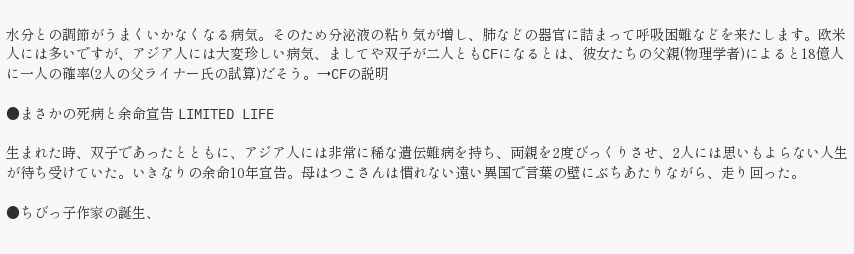水分との調節がうまくいかなくなる病気。そのため分泌液の粘り気が増し、肺などの器官に詰まって呼吸困難などを来たします。欧米人には多いですが、アジア人には大変珍しい病気、ましてや双子が二人ともCFになるとは、彼女たちの父親(物理学者)によると18億人に一人の確率(2人の父ライナー氏の試算)だそう。→CFの説明

●まさかの死病と余命宣告 LIMITED LIFE

生まれた時、双子であったとともに、アジア人には非常に稀な遺伝難病を持ち、両親を2度びっくりさせ、2人には思いもよらない人生が待ち受けていた。いきなりの余命10年宣告。母はつこさんは慣れない遠い異国で言葉の壁にぶちあたりながら、走り回った。

●ちびっ子作家の誕生、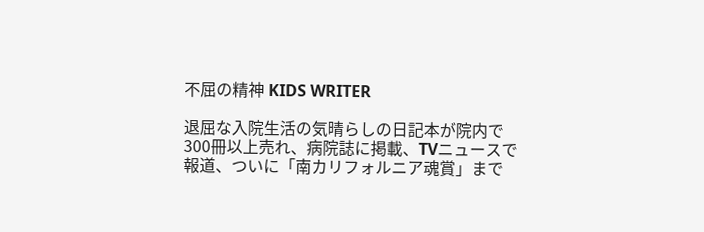不屈の精神 KIDS WRITER

退屈な入院生活の気晴らしの日記本が院内で300冊以上売れ、病院誌に掲載、TVニュースで報道、ついに「南カリフォルニア魂賞」まで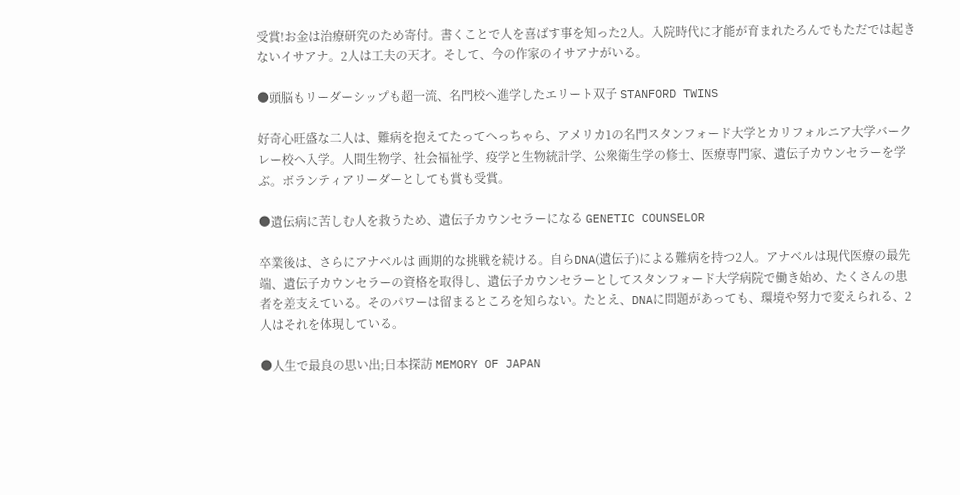受賞!お金は治療研究のため寄付。書くことで人を喜ばす事を知った2人。入院時代に才能が育まれたろんでもただでは起きないイサアナ。2人は工夫の天才。そして、今の作家のイサアナがいる。

●頭脳もリーダーシップも超一流、名門校へ進学したエリート双子 STANFORD TWINS

好奇心旺盛な二人は、難病を抱えてたってへっちゃら、アメリカ1の名門スタンフォード大学とカリフォルニア大学バークレー校へ入学。人間生物学、社会福祉学、疫学と生物統計学、公衆衛生学の修士、医療専門家、遺伝子カウンセラーを学ぶ。ボランティアリーダーとしても賞も受賞。

●遺伝病に苦しむ人を救うため、遺伝子カウンセラーになる GENETIC COUNSELOR

卒業後は、さらにアナベルは 画期的な挑戦を続ける。自らDNA(遺伝子)による難病を持つ2人。アナベルは現代医療の最先端、遺伝子カウンセラーの資格を取得し、遺伝子カウンセラーとしてスタンフォード大学病院で働き始め、たくさんの患者を差支えている。そのパワーは留まるところを知らない。たとえ、DNAに問題があっても、環境や努力で変えられる、2人はそれを体現している。

●人生で最良の思い出;日本探訪 MEMORY OF JAPAN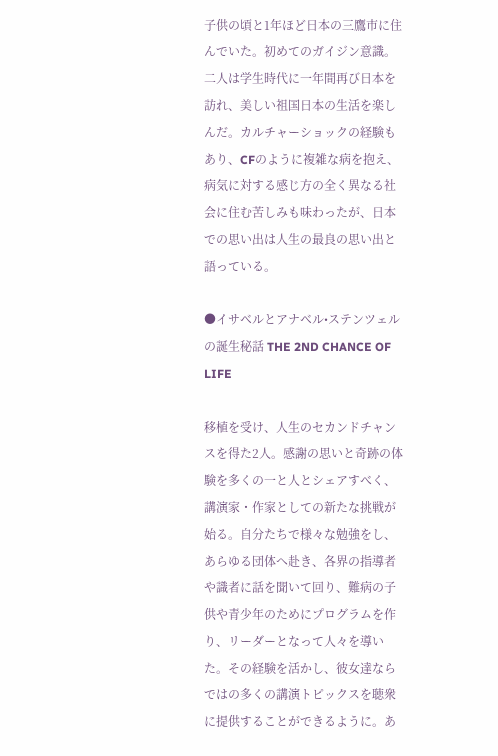子供の頃と1年ほど日本の三鷹市に住んでいた。初めてのガイジン意識。二人は学生時代に一年間再び日本を訪れ、美しい祖国日本の生活を楽しんだ。カルチャーショックの経験もあり、CFのように複雑な病を抱え、病気に対する感じ方の全く異なる社会に住む苦しみも味わったが、日本での思い出は人生の最良の思い出と語っている。

●イサベルとアナベル•ステンツェルの誕生秘話 THE 2ND CHANCE OF LIFE

移植を受け、人生のセカンドチャンスを得た2人。感謝の思いと奇跡の体験を多くの一と人とシェアすべく、講演家・作家としての新たな挑戦が始る。自分たちで様々な勉強をし、あらゆる団体へ赴き、各界の指導者や識者に話を聞いて回り、難病の子供や青少年のためにプログラムを作り、リーダーとなって人々を導いた。その経験を活かし、彼女達ならではの多くの講演トピックスを聴衆に提供することができるように。あ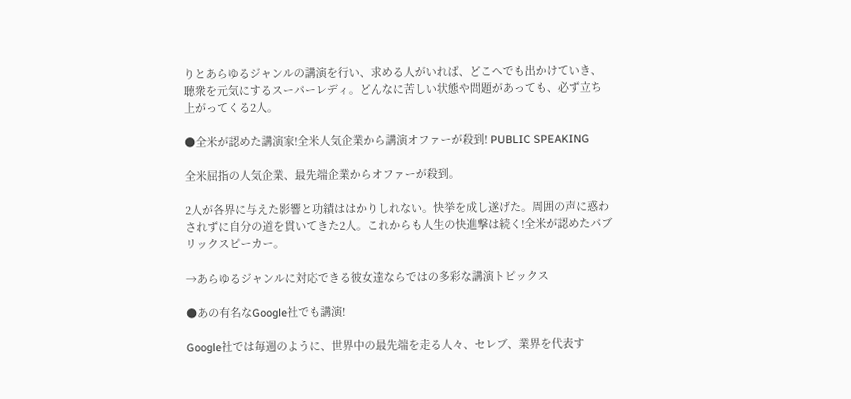りとあらゆるジャンルの講演を行い、求める人がいれば、どこへでも出かけていき、聴衆を元気にするスーパーレディ。どんなに苦しい状態や問題があっても、必ず立ち上がってくる2人。

●全米が認めた講演家!全米人気企業から講演オファーが殺到! PUBLIC SPEAKING

全米屈指の人気企業、最先端企業からオファーが殺到。

2人が各界に与えた影響と功績ははかりしれない。快挙を成し遂げた。周囲の声に惑わされずに自分の道を貫いてきた2人。これからも人生の快進撃は続く!全米が認めたパブリックスピーカー。

→あらゆるジャンルに対応できる彼女達ならではの多彩な講演トピックス

●あの有名なGoogle社でも講演!

Google社では毎週のように、世界中の最先端を走る人々、セレブ、業界を代表す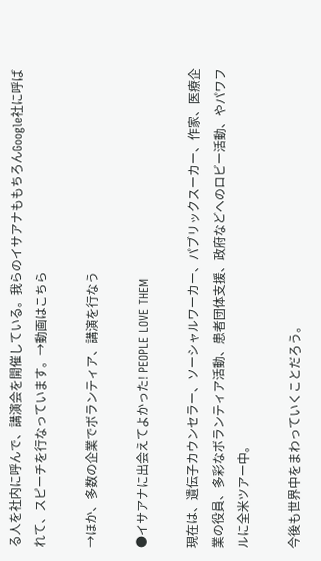る人を社内に呼んで、講演会を開催している。我らのイサアナももちろんGoogle社に呼ばれて、スピーチを行なっています。→動画はこちら

→ほか、多数の企業でボランティア、講演を行なう

●イサアナに出会えてよかった! PEOPLE LOVE THEM

現在は、遺伝子カウンセラー、ソーシャルワーカー、パブリックスーカー、作家、医療企業の役員、多彩なボランティア活動、患者団体支援、政府などへのロビー活動、やパワフルに全米ツアー中。

今後も世界中をまわっていくことだろう。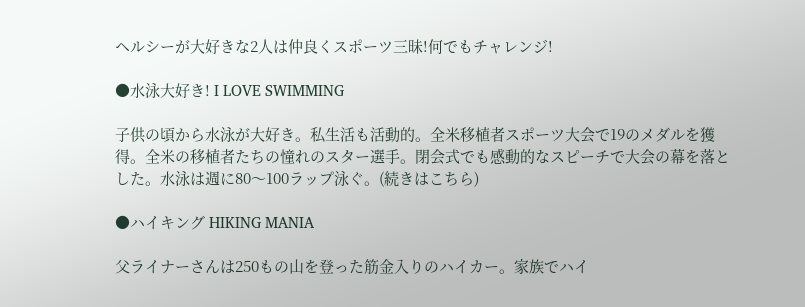ヘルシーが大好きな2人は仲良くスポーツ三昧!何でもチャレンジ!

●水泳大好き! I LOVE SWIMMING

子供の頃から水泳が大好き。私生活も活動的。全米移植者スポーツ大会で19のメダルを獲得。全米の移植者たちの憧れのスター選手。閉会式でも感動的なスピーチで大会の幕を落とした。水泳は週に80〜100ラップ泳ぐ。(続きはこちら)

●ハイキング HIKING MANIA

父ライナーさんは250もの山を登った筋金入りのハイカー。家族でハイ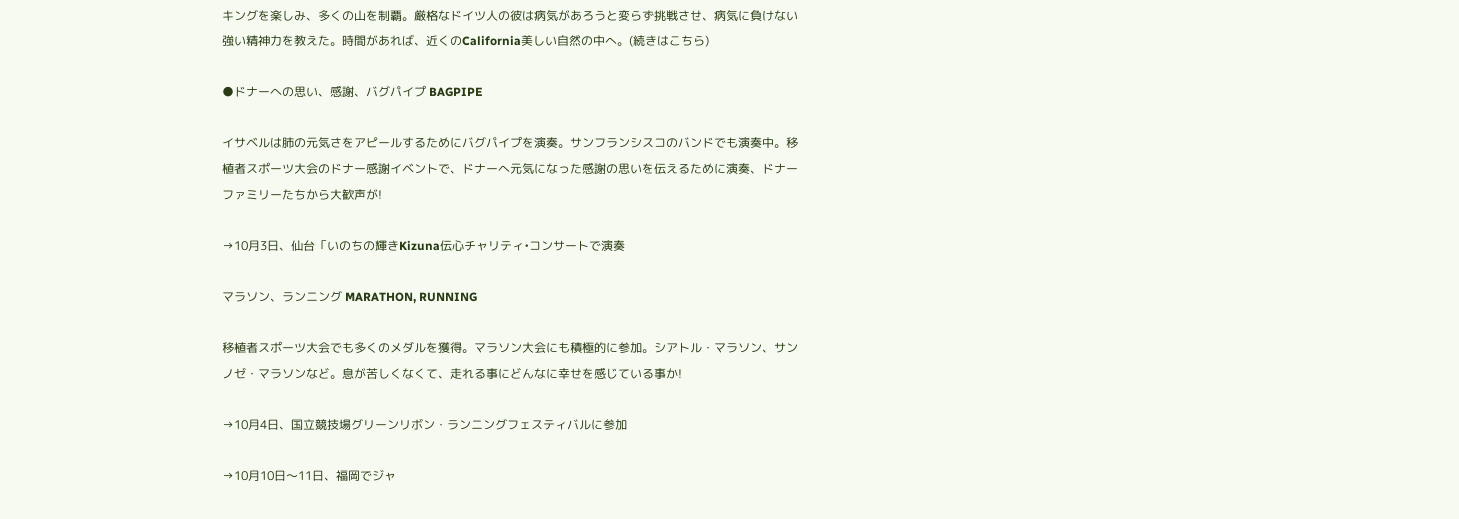キングを楽しみ、多くの山を制覇。厳格なドイツ人の彼は病気があろうと変らず挑戦させ、病気に負けない強い精神力を教えた。時間があれば、近くのCalifornia美しい自然の中へ。(続きはこちら)

●ドナーへの思い、感謝、バグパイプ BAGPIPE

イサベルは肺の元気さをアピールするためにバグパイプを演奏。サンフランシスコのバンドでも演奏中。移植者スポーツ大会のドナー感謝イベントで、ドナーへ元気になった感謝の思いを伝えるために演奏、ドナーファミリーたちから大歓声が!

→10月3日、仙台「いのちの輝きKizuna伝心チャリティ•コンサートで演奏

マラソン、ランニング MARATHON, RUNNING

移植者スポーツ大会でも多くのメダルを獲得。マラソン大会にも積極的に参加。シアトル・マラソン、サンノゼ・マラソンなど。息が苦しくなくて、走れる事にどんなに幸せを感じている事か!

→10月4日、国立競技場グリーンリボン・ランニングフェスティバルに参加

→10月10日〜11日、福岡でジャ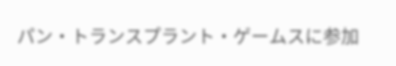パン・トランスプラント・ゲームスに参加